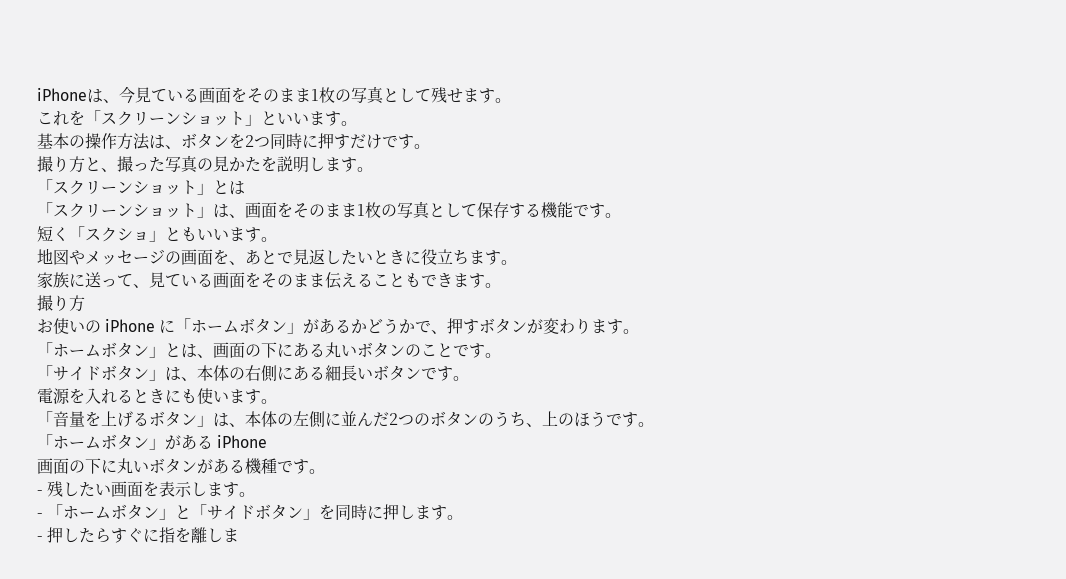iPhoneは、今見ている画面をそのまま1枚の写真として残せます。
これを「スクリーンショット」といいます。
基本の操作方法は、ボタンを2つ同時に押すだけです。
撮り方と、撮った写真の見かたを説明します。
「スクリーンショット」とは
「スクリーンショット」は、画面をそのまま1枚の写真として保存する機能です。
短く「スクショ」ともいいます。
地図やメッセージの画面を、あとで見返したいときに役立ちます。
家族に送って、見ている画面をそのまま伝えることもできます。
撮り方
お使いの iPhone に「ホームボタン」があるかどうかで、押すボタンが変わります。
「ホームボタン」とは、画面の下にある丸いボタンのことです。
「サイドボタン」は、本体の右側にある細長いボタンです。
電源を入れるときにも使います。
「音量を上げるボタン」は、本体の左側に並んだ2つのボタンのうち、上のほうです。
「ホームボタン」がある iPhone
画面の下に丸いボタンがある機種です。
- 残したい画面を表示します。
- 「ホームボタン」と「サイドボタン」を同時に押します。
- 押したらすぐに指を離しま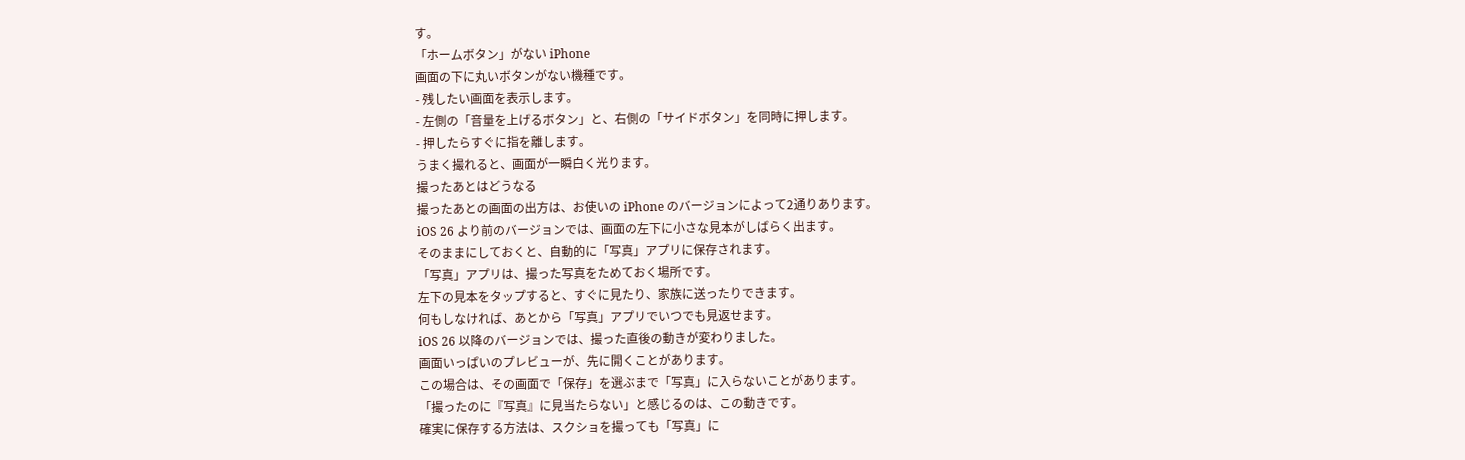す。
「ホームボタン」がない iPhone
画面の下に丸いボタンがない機種です。
- 残したい画面を表示します。
- 左側の「音量を上げるボタン」と、右側の「サイドボタン」を同時に押します。
- 押したらすぐに指を離します。
うまく撮れると、画面が一瞬白く光ります。
撮ったあとはどうなる
撮ったあとの画面の出方は、お使いの iPhone のバージョンによって2通りあります。
iOS 26 より前のバージョンでは、画面の左下に小さな見本がしばらく出ます。
そのままにしておくと、自動的に「写真」アプリに保存されます。
「写真」アプリは、撮った写真をためておく場所です。
左下の見本をタップすると、すぐに見たり、家族に送ったりできます。
何もしなければ、あとから「写真」アプリでいつでも見返せます。
iOS 26 以降のバージョンでは、撮った直後の動きが変わりました。
画面いっぱいのプレビューが、先に開くことがあります。
この場合は、その画面で「保存」を選ぶまで「写真」に入らないことがあります。
「撮ったのに『写真』に見当たらない」と感じるのは、この動きです。
確実に保存する方法は、スクショを撮っても「写真」に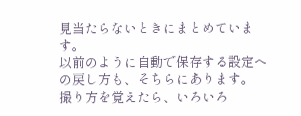見当たらないときにまとめています。
以前のように自動で保存する設定への戻し方も、そちらにあります。
撮り方を覚えたら、いろいろ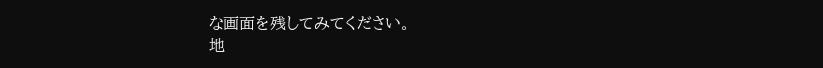な画面を残してみてください。
地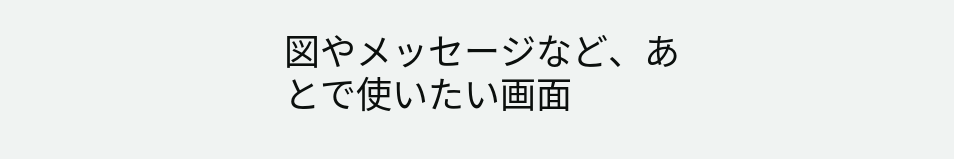図やメッセージなど、あとで使いたい画面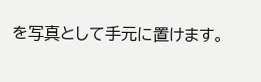を写真として手元に置けます。